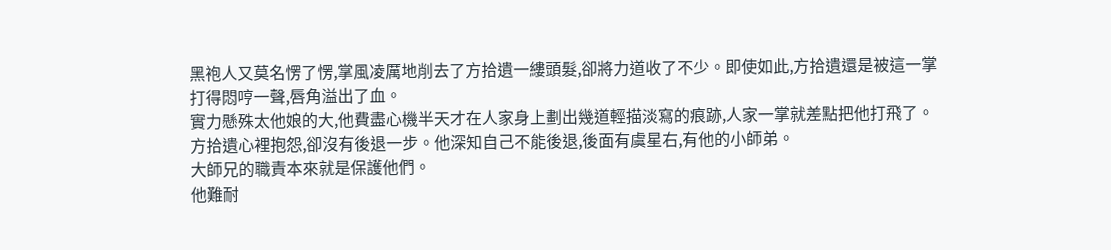黑袍人又莫名愣了愣,掌風凌厲地削去了方拾遺一縷頭髮,卻將力道收了不少。即使如此,方拾遺還是被這一掌打得悶哼一聲,唇角溢出了血。
實力懸殊太他娘的大,他費盡心機半天才在人家身上劃出幾道輕描淡寫的痕跡,人家一掌就差點把他打飛了。
方拾遺心裡抱怨,卻沒有後退一步。他深知自己不能後退,後面有虞星右,有他的小師弟。
大師兄的職責本來就是保護他們。
他難耐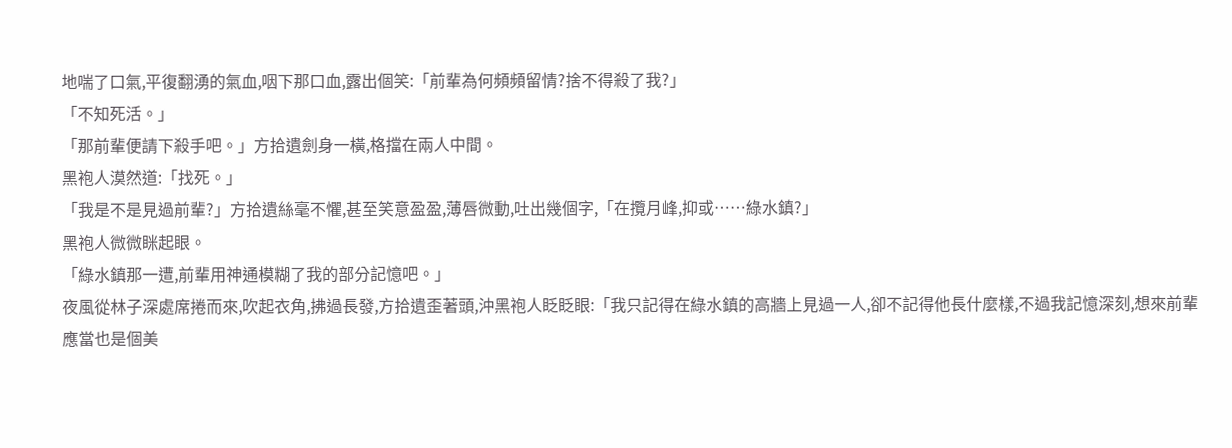地喘了口氣,平復翻湧的氣血,咽下那口血,露出個笑:「前輩為何頻頻留情?捨不得殺了我?」
「不知死活。」
「那前輩便請下殺手吧。」方拾遺劍身一橫,格擋在兩人中間。
黑袍人漠然道:「找死。」
「我是不是見過前輩?」方拾遺絲毫不懼,甚至笑意盈盈,薄唇微動,吐出幾個字,「在攬月峰,抑或……綠水鎮?」
黑袍人微微眯起眼。
「綠水鎮那一遭,前輩用神通模糊了我的部分記憶吧。」
夜風從林子深處席捲而來,吹起衣角,拂過長發,方拾遺歪著頭,沖黑袍人眨眨眼:「我只記得在綠水鎮的高牆上見過一人,卻不記得他長什麼樣,不過我記憶深刻,想來前輩應當也是個美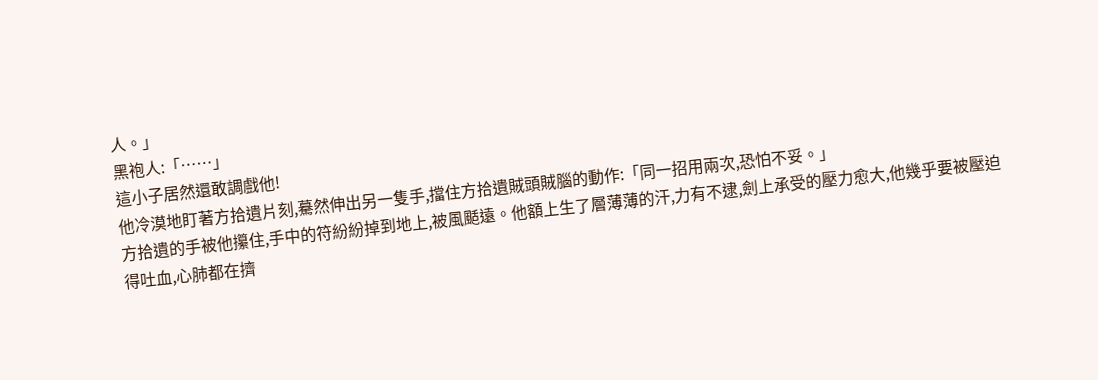人。」
黑袍人:「……」
這小子居然還敢調戲他!
他冷漠地盯著方拾遺片刻,驀然伸出另一隻手,擋住方拾遺賊頭賊腦的動作:「同一招用兩次,恐怕不妥。」
方拾遺的手被他攥住,手中的符紛紛掉到地上,被風颳遠。他額上生了層薄薄的汗,力有不逮,劍上承受的壓力愈大,他幾乎要被壓迫得吐血,心肺都在擠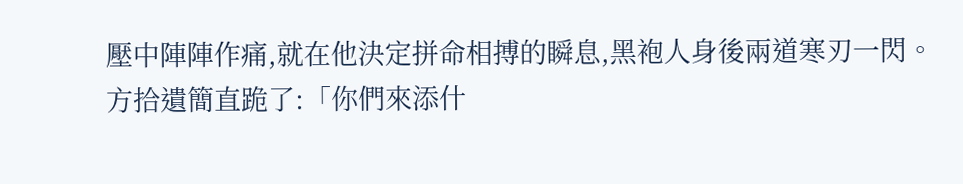壓中陣陣作痛,就在他決定拼命相搏的瞬息,黑袍人身後兩道寒刃一閃。
方拾遺簡直跪了:「你們來添什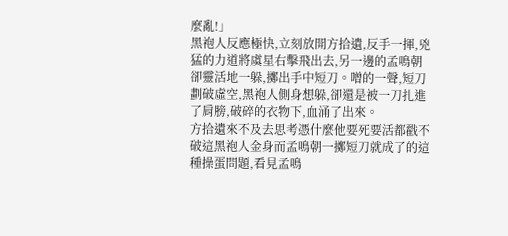麼亂!」
黑袍人反應極快,立刻放開方拾遺,反手一揮,兇猛的力道將虞星右擊飛出去,另一邊的孟鳴朝卻靈活地一躲,擲出手中短刀。噌的一聲,短刀劃破虛空,黑袍人側身想躲,卻還是被一刀扎進了肩膀,破碎的衣物下,血涌了出來。
方拾遺來不及去思考憑什麼他要死要活都戳不破這黑袍人金身而孟鳴朝一擲短刀就成了的這種操蛋問題,看見孟鳴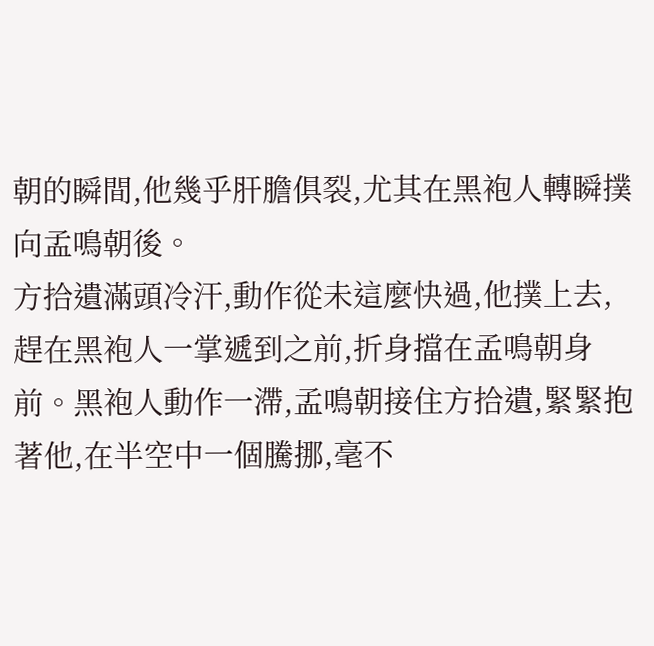朝的瞬間,他幾乎肝膽俱裂,尤其在黑袍人轉瞬撲向孟鳴朝後。
方拾遺滿頭冷汗,動作從未這麼快過,他撲上去,趕在黑袍人一掌遞到之前,折身擋在孟鳴朝身前。黑袍人動作一滯,孟鳴朝接住方拾遺,緊緊抱著他,在半空中一個騰挪,毫不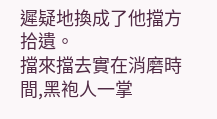遲疑地換成了他擋方拾遺。
擋來擋去實在消磨時間,黑袍人一掌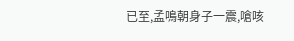已至,孟鳴朝身子一震,嗆咳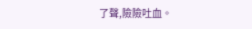了聲,險險吐血。